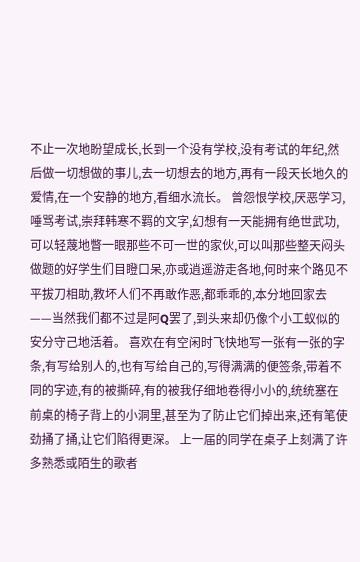不止一次地盼望成长,长到一个没有学校,没有考试的年纪,然后做一切想做的事儿,去一切想去的地方,再有一段天长地久的爱情,在一个安静的地方,看细水流长。 曾怨恨学校,厌恶学习,唾骂考试,崇拜韩寒不羁的文字,幻想有一天能拥有绝世武功,可以轻蔑地瞥一眼那些不可一世的家伙,可以叫那些整天闷头做题的好学生们目瞪口呆,亦或逍遥游走各地,何时来个路见不平拔刀相助,教坏人们不再敢作恶,都乖乖的,本分地回家去——当然我们都不过是阿Q罢了,到头来却仍像个小工蚁似的安分守己地活着。 喜欢在有空闲时飞快地写一张有一张的字条,有写给别人的,也有写给自己的,写得满满的便签条,带着不同的字迹,有的被撕碎,有的被我仔细地卷得小小的,统统塞在前桌的椅子背上的小洞里,甚至为了防止它们掉出来,还有笔使劲捅了捅,让它们陷得更深。 上一届的同学在桌子上刻满了许多熟悉或陌生的歌者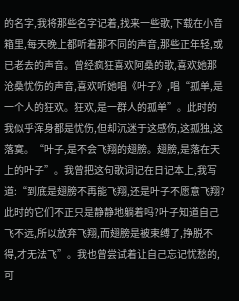的名字,我将那些名字记着,找来一些歌,下载在小音箱里,每天晚上都听着那不同的声音,那些正年轻,或已老去的声音。曾经疯狂喜欢阿桑的歌,喜欢她那沧桑忧伤的声音,喜欢听她唱《叶子》,唱“孤单,是一个人的狂欢。狂欢,是一群人的孤单”。此时的我似乎浑身都是忧伤,但却沉迷于这感伤,这孤独,这落寞。“叶子,是不会飞翔的翅膀。翅膀,是落在天上的叶子”。我曾把这句歌词记在日记本上,我写道:“到底是翅膀不再能飞翔,还是叶子不愿意飞翔?此时的它们不正只是静静地躺着吗?叶子知道自己飞不远,所以放弃飞翔,而翅膀是被束缚了,挣脱不得,才无法飞”。我也曾尝试着让自己忘记忧愁的,可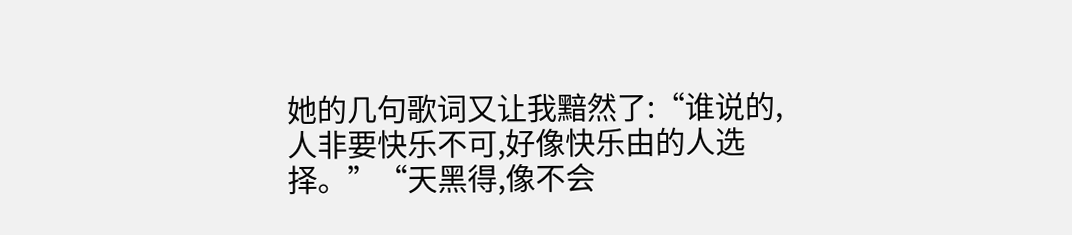她的几句歌词又让我黯然了:“谁说的,人非要快乐不可,好像快乐由的人选择。”“天黑得,像不会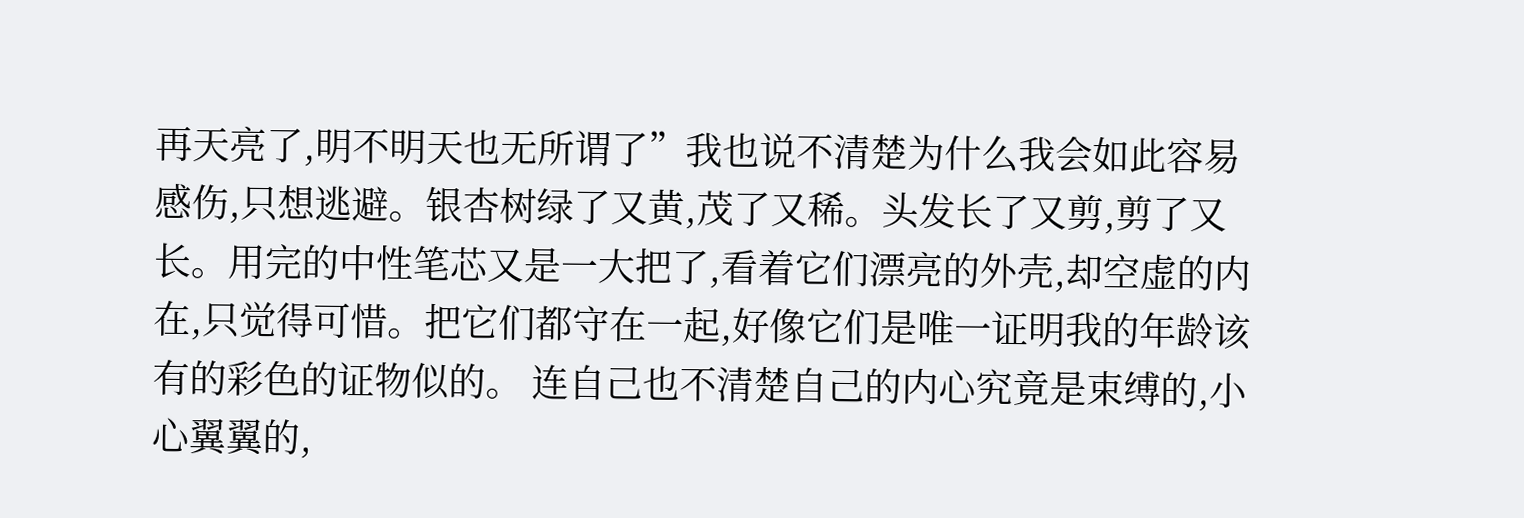再天亮了,明不明天也无所谓了”我也说不清楚为什么我会如此容易感伤,只想逃避。银杏树绿了又黄,茂了又稀。头发长了又剪,剪了又长。用完的中性笔芯又是一大把了,看着它们漂亮的外壳,却空虚的内在,只觉得可惜。把它们都守在一起,好像它们是唯一证明我的年龄该有的彩色的证物似的。 连自己也不清楚自己的内心究竟是束缚的,小心翼翼的,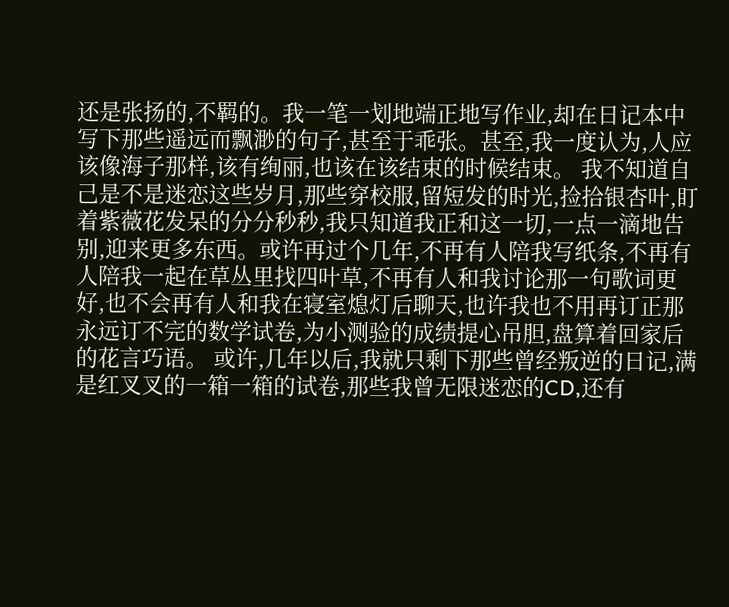还是张扬的,不羁的。我一笔一划地端正地写作业,却在日记本中写下那些遥远而飘渺的句子,甚至于乖张。甚至,我一度认为,人应该像海子那样,该有绚丽,也该在该结束的时候结束。 我不知道自己是不是迷恋这些岁月,那些穿校服,留短发的时光,捡拾银杏叶,盯着紫薇花发呆的分分秒秒,我只知道我正和这一切,一点一滴地告别,迎来更多东西。或许再过个几年,不再有人陪我写纸条,不再有人陪我一起在草丛里找四叶草,不再有人和我讨论那一句歌词更好,也不会再有人和我在寝室熄灯后聊天,也许我也不用再订正那永远订不完的数学试卷,为小测验的成绩提心吊胆,盘算着回家后的花言巧语。 或许,几年以后,我就只剩下那些曾经叛逆的日记,满是红叉叉的一箱一箱的试卷,那些我曾无限迷恋的CD,还有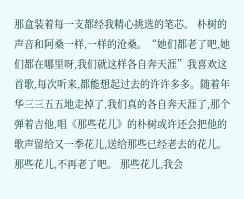那盒装着每一支都经我精心挑选的笔芯。 朴树的声音和阿桑一样,一样的沧桑。“她们都老了吧,她们都在哪里呀,我们就这样各自奔天涯”我喜欢这首歌,每次听来,都能想起过去的许许多多。随着年华三三五五地走掉了,我们真的各自奔天涯了,那个弹着吉他,唱《那些花儿》的朴树或许还会把他的歌声留给又一季花儿,送给那些已经老去的花儿。 那些花儿,不再老了吧。 那些花儿,我会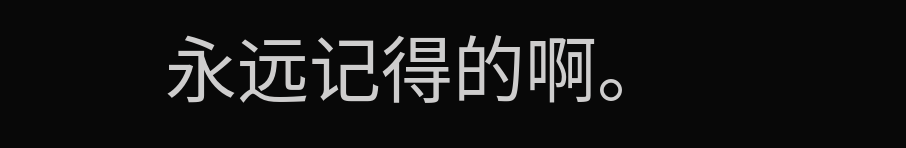永远记得的啊。